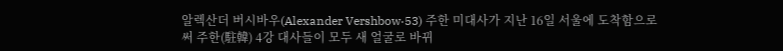알렉산더 버시바우(Alexander Vershbow·53) 주한 미대사가 지난 16일 서울에 도착함으로써 주한(駐韓) 4강 대사들이 모두 새 얼굴로 바뀌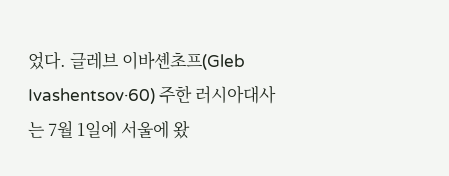었다. 글레브 이바셴초프(Gleb Ivashentsov·60) 주한 러시아대사는 7월 1일에 서울에 왔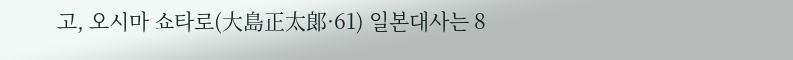고, 오시마 쇼타로(大島正太郞·61) 일본대사는 8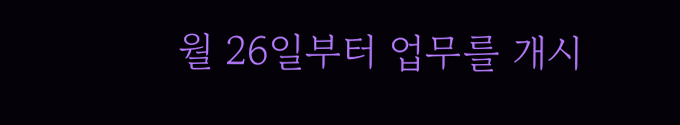월 26일부터 업무를 개시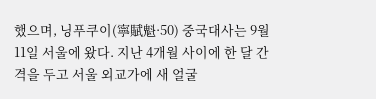했으며, 닝푸쿠이(寧賦魁·50) 중국대사는 9월 11일 서울에 왔다. 지난 4개월 사이에 한 달 간격을 두고 서울 외교가에 새 얼굴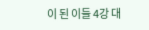이 된 이들 4강 대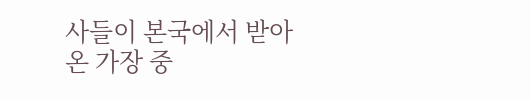사들이 본국에서 받아온 가장 중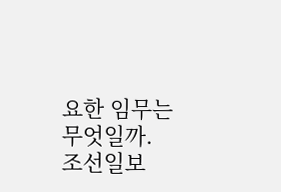요한 임무는 무엇일까.
조선일보